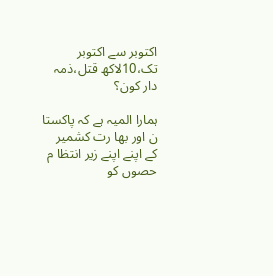اکتوبر سے اکتوبر تک،10لاکھ قتل،ذمہ دار کون؟

ہمارا المیہ ہے کہ پاکستا ن اور بھا رت کشمیر کے اپنے اپنے زیر انتظا م حصوں کو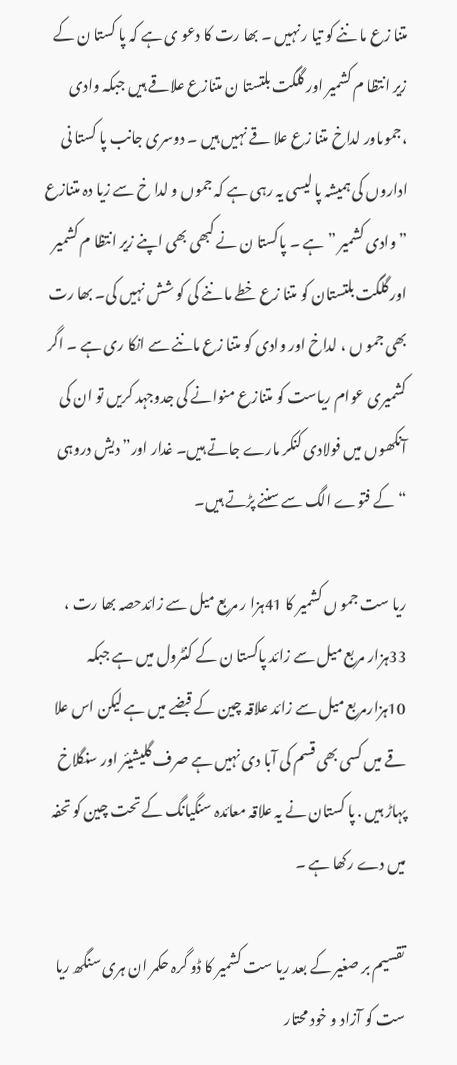متنا زع ما ننے کو تیا ر نہیں ۔ بھا رت کا دعو ی ہے کہ پا کستا ن کے زیر انتظا م کشمیر اور گلگت بلتستا ن متنازع علاقے ہیں جبکہ وادی ،جموںاور لداخ متنا زع علا قے نہیں ہیں ۔ دوسری جانب پا کستا نی اداروں کی ہمیشہ پا لیسی یہ رہی ہے کہ جموں و لدا خ سے زیا دہ متنازع ”وادی کشمیر ”ہے ۔ پاکستا ن نے کبھی بھی اپنے زیر انتظا م کشمیر اور گلگت بلتستان کو متنا زع خطے ما ننے کی کو شش نہیں کی۔ بھا رت بھی جمو ں ، لداخ اور وادی کو متنا زع ماننے سے انکا ری ہے ۔ اگر کشمیری عوام ریاست کو متنازع منوانے کی جدوجہد کریں تو ان کی آنکھوں میں فولادی کنکر مارے جاتے ہیں۔ غدار اور” دیش دروہی “کے فتوے الگ سے سننے پڑتے ہیں۔

ریا ست جمو ں کشمیر کا 41ہزا ر مربع میل سے زائدحصہ بھا رت ، 33ہزار مربع میل سے زائد پاکستا ن کے کنٹرول میں ہے جبکہ 10ہزارمربع میل سے زائد علاقہ چین کے قبضے میں ہے لیکن اس علا قے میں کسی بھی قسم کی آبا دی نہیں ہے صرف گلیشیئر اور سنگلاخ پہاڑ ہیں . پا کستان نے یہ علاقہ معائدہ سنگیانگ کے تحت چین کو تحفہ میں دے رکھا ہے ۔

تقسیم بر صغیر کے بعد ریا ست کشمیر کا ڈو گرہ حکمر ان ہری سنگھ ریا ست کو آزاد و خود محتار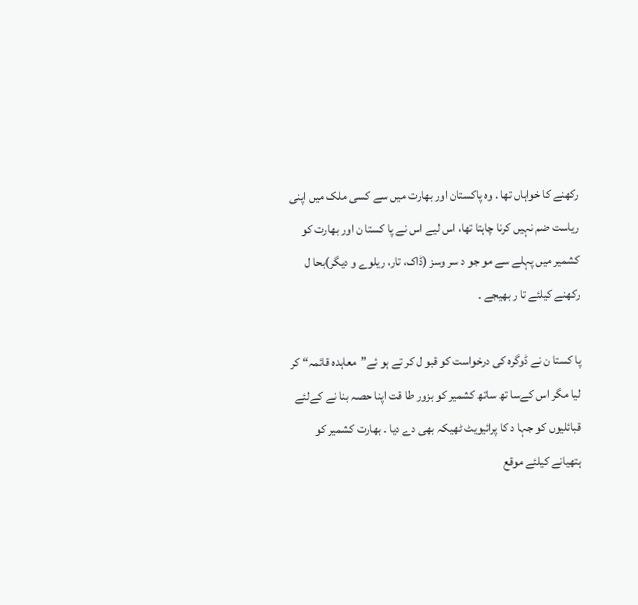رکھنے کا خواہاں تھا . وہ پاکستان اور بھارت میں سے کسی ملک میں اپنی ریاست ضم نہیں کرنا چاہتا تھا، اس لیے اس نے پا کستا ن اور بھارت کو کشمیر میں پہلے سے مو جو د سر وسز (ڈاک، تار، ریلوے و دیگر)بحا ل رکھنے کیلئے تا ر بھیجے ۔

پا کستا ن نے ڈوگرہ کی درخواست کو قبو ل کر تے ہو ئے”معاہدہ قائمہ“ کر لیا مگر اس کےسا تھ ساتھ کشمیر کو بزور طا قت اپنا حصہ بنا نے کےلئے قبائلیوں کو جہا د کا پرائیویٹ ٹھیکہ بھی دے دیا ۔ بھارت کشمیر کو ہتھیانے کیلئے موقع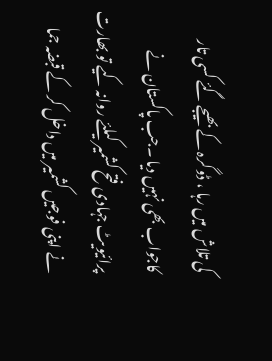کی تلاش میں رہا ، ڈوگرہ کے بھیجے گئے کسی تار کاجواب بھی نہیں دیا ۔جب پاکستان نے پرائیویٹ جہادی فتح کشمیر کیلئے روانہ کیے تو بھارت نے اپنی فوجیں کشمیر میں داخل کر کے قبضہ جما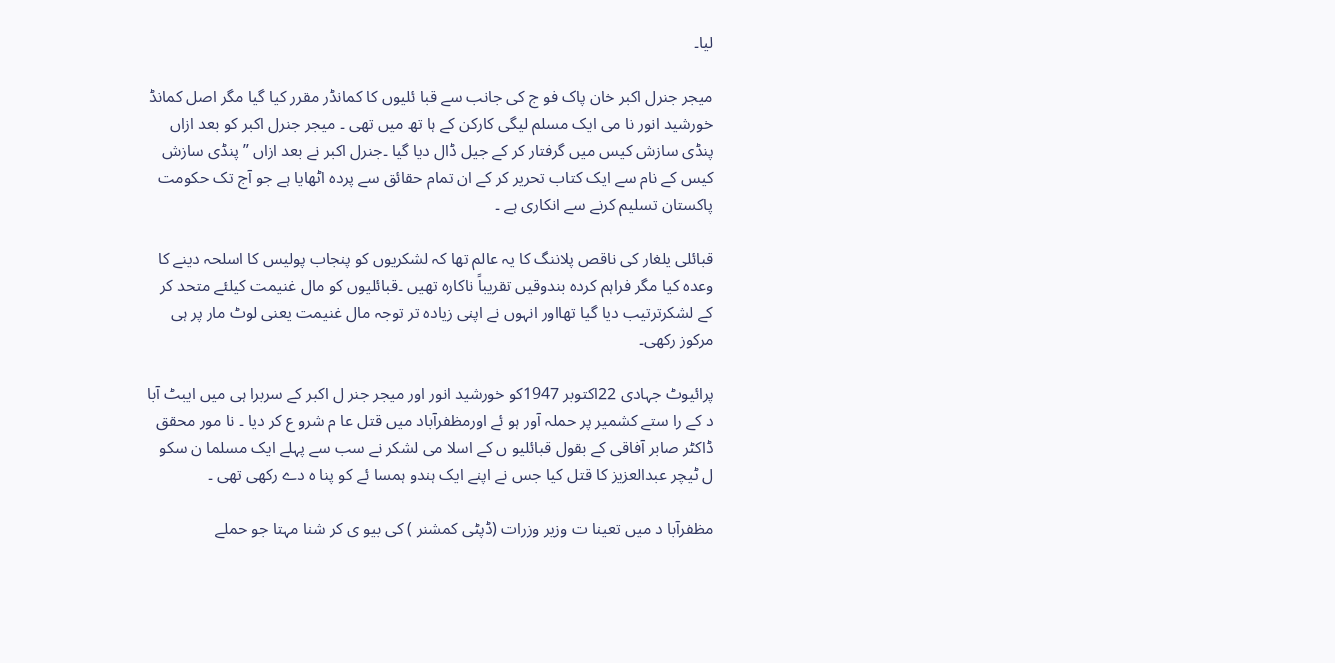لیا۔

میجر جنرل اکبر خان پاک فو ج کی جانب سے قبا ئلیوں کا کمانڈر مقرر کیا گیا مگر اصل کمانڈ خورشید انور نا می ایک مسلم لیگی کارکن کے ہا تھ میں تھی ۔ میجر جنرل اکبر کو بعد ازاں پنڈی سازش کیس میں گرفتار کر کے جیل ڈال دیا گیا ۔جنرل اکبر نے بعد ازاں ”پنڈی سازش کیس کے نام سے ایک کتاب تحریر کر کے ان تمام حقائق سے پردہ اٹھایا ہے جو آج تک حکومت پاکستان تسلیم کرنے سے انکاری ہے ۔

قبائلی یلغار کی ناقص پلاننگ کا یہ عالم تھا کہ لشکریوں کو پنجاب پولیس کا اسلحہ دینے کا وعدہ کیا مگر فراہم کردہ بندوقیں تقریباً ناکارہ تھیں ۔قبائلیوں کو مال غنیمت کیلئے متحد کر کے لشکرترتیب دیا گیا تھااور انہوں نے اپنی زیادہ تر توجہ مال غنیمت یعنی لوٹ مار پر ہی مرکوز رکھی۔

پرائیوٹ جہادی 22اکتوبر 1947کو خورشید انور اور میجر جنر ل اکبر کے سربرا ہی میں ایبٹ آبا د کے را ستے کشمیر پر حملہ آور ہو ئے اورمظفرآباد میں قتل عا م شرو ع کر دیا ۔ نا مور محقق ڈاکٹر صابر آفاقی کے بقول قبائلیو ں کے اسلا می لشکر نے سب سے پہلے ایک مسلما ن سکو ل ٹیچر عبدالعزیز کا قتل کیا جس نے اپنے ایک ہندو ہمسا ئے کو پنا ہ دے رکھی تھی ۔

مظفرآبا د میں تعینا ت وزیر وزرات (ڈپٹی کمشنر ) کی بیو ی کر شنا مہتا جو حملے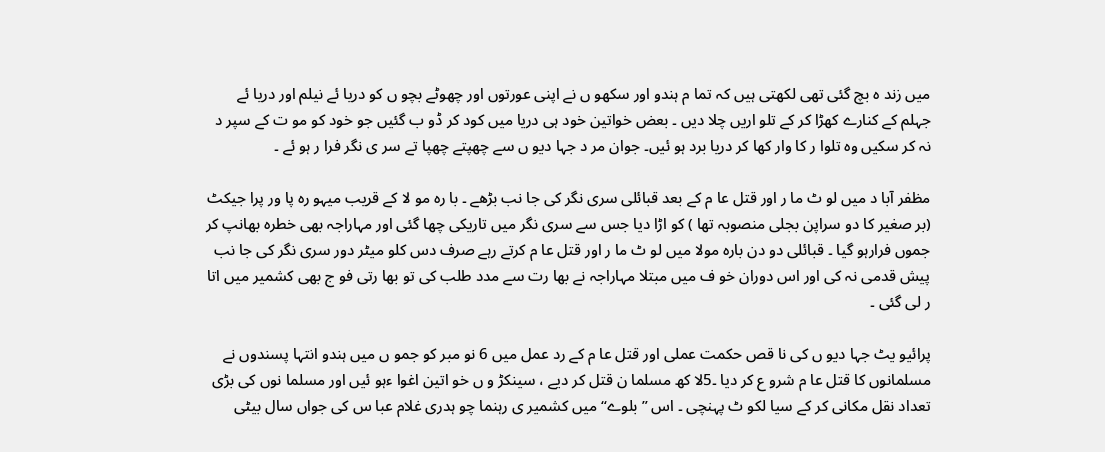میں زند ہ بچ گئی تھی لکھتی ہیں کہ تما م ہندو اور سکھو ں نے اپنی عورتوں اور چھوٹے بچو ں کو دریا ئے نیلم اور دریا ئے جہلم کے کنارے کھڑا کر کے تلو اریں چلا دیں ۔ بعض خواتین خود ہی دریا میں کود کر ڈو ب گئیں جو خود کو مو ت کے سپر د نہ کر سکیں وہ تلوا ر کا وار کھا کر دریا برد ہو ئیں۔ جوان مر د جہا دیو ں سے چھپتے چھپا تے سر ی نگر فرا ر ہو ئے ۔

مظفر آبا د میں لو ٹ ما ر اور قتل عا م کے بعد قبائلی سری نگر کی جا نب بڑھے ۔ با رہ مو لا کے قریب میہو رہ پا ور پرا جیکٹ (بر صغیر کا دو سراپن بجلی منصوبہ تھا ) کو اڑا دیا جس سے سری نگر میں تاریکی چھا گئی اور مہاراجہ بھی خطرہ بھانپ کر جموں فرارہو گیا ۔ قبائلی دو دن بارہ مولا میں لو ٹ ما ر اور قتل عا م کرتے رہے صرف دس کلو میٹر دور سری نگر کی جا نب پیش قدمی نہ کی اور اس دوران خو ف میں مبتلا مہاراجہ نے بھا رت سے مدد طلب کی تو بھا رتی فو ج بھی کشمیر میں اتا ر لی گئی ۔

پرائیو یٹ جہا دیو ں کی نا قص حکمت عملی اور قتل عا م کے رد عمل میں 6 نو مبر کو جمو ں میں ہندو انتہا پسندوں نے مسلمانوں کا قتل عا م شرو ع کر دیا ۔5لا کھ مسلما ن قتل کر دیے ، سینکڑ و ں خو اتین اغوا ءہو ئیں اور مسلما نوں کی بڑی تعداد نقل مکانی کر کے سیا لکو ٹ پہنچی ۔ اس ”بلوے“ میں کشمیر ی رہنما چو ہدری غلام عبا س کی جواں سال بیٹی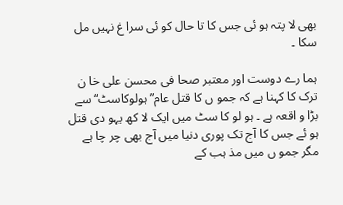بھی لا پتہ ہو ئی جس کا تا حال کو ئی سرا غ نہیں مل سکا ۔

ہما رے دوست اور معتبر صحا فی محسن علی خا ن ترک کا کہنا ہے کہ جمو ں کا قتل عام”ہولوکاسٹ“ سے بڑا و اقعہ ہے ۔ ہو لو کا سٹ میں ایک لا کھ یہو دی قتل ہو ئے جس کا آج تک پوری دنیا میں آج بھی چر چا ہے مگر جمو ں میں مذ ہب کے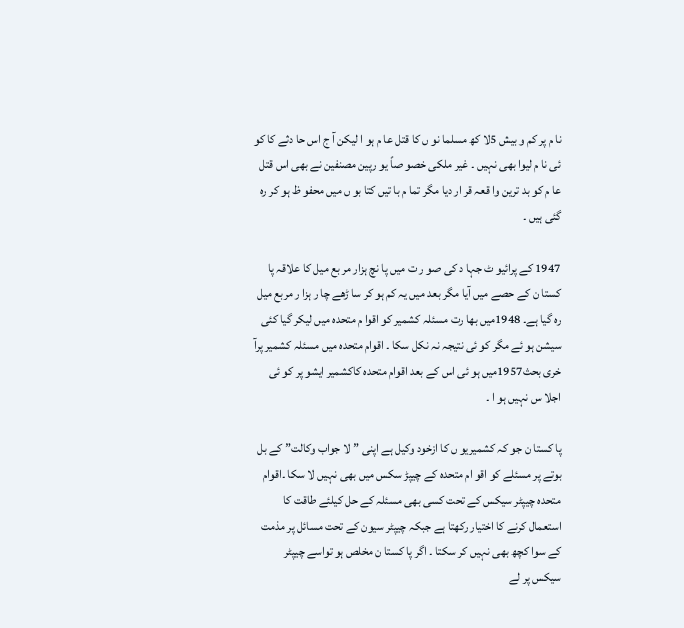نا م پر کم و بیش 5لا کھ مسلما نو ں کا قتل عا م ہو ا لیکن آ ج اس حا دثے کا کو ئی نا م لیوا بھی نہیں ۔ غیر ملکی خصو صاً یو رپین مصنفین نے بھی اس قتل عا م کو بد ترین وا قعہ قر ار دیا مگر تما م با تیں کتا بو ں میں محفو ظ ہو کر رہ گئی ہیں ۔

1947 کے پرائیو ٹ جہا د کی صو ر ت میں پا نچ ہزار مر بع میل کا علاقہ پا کستا ن کے حصے میں آیا مگر بعد میں یہ کم ہو کر سا ڑھے چا ر ہزا ر مربع میل رہ گیا ہے۔ 1948میں بھا رت مسئلہ کشمیر کو اقوا م متحدہ میں لیکر گیا کئی سیشن ہو ئے مگر کو ئی نتیجہ نہ نکل سکا ۔ اقوام متحدہ میں مسئلہ کشمیر پرآ خری بحث1957میں ہو ئی اس کے بعد اقوام متحدہ کاکشمیر ایشو پر کو ئی اجلا س نہیں ہو ا ۔

پا کستا ن جو کہ کشمیریو ں کا ازخود وکیل ہے اپنی ”لا جواب وکالت” کے بل بوتے پر مسئلے کو اقو ام متحدہ کے چیپڑ سکس میں بھی نہیں لا سکا ۔اقوام متحدہ چیپٹر سیکس کے تحت کسی بھی مسئلہ کے حل کیلئے طاقت کا استعمال کرنے کا اختیار رکھتا ہے جبکہ چیپٹر سیون کے تحت مسائل پر مذمت کے سوا کچھ بھی نہیں کر سکتا ۔ اگر پا کستا ن مخلص ہو تواسے چیپٹر سیکس پر لے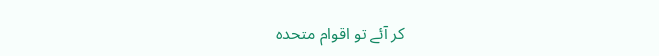کر آئے تو اقوام متحدہ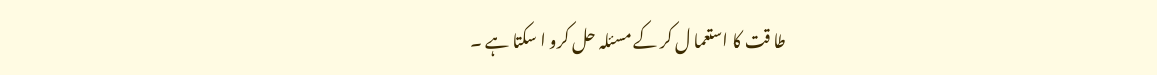طا قت کا استعما ل کر کے مسئلہ حل کرو ا سکتا ہے ۔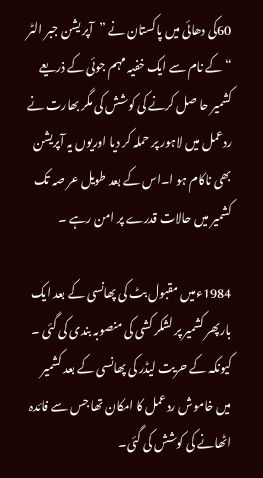60کی دھائی میں پاکستان نے ”آپر یشن جبر الٹر “کے نام سے ایک خفیہ مہم جوئی کے ذریعے کشمیر حا صل کرنے کی کوشش کی مگر بھارت نے ردعمل میں لاہور پر حملہ کر دیا اوریوں یہ آپریشن بھی ناکام ہو ا۔اس کے بعد طویل عر صہ تک کشمیر میں حالات قدرے پر امن رہے ۔

1984ءمیں مقبول بٹ کی پھانسی کے بعد ایک بارپھر کشمیر پر لشکر کشی کی منصوبہ بندی کی گئی ۔ کیونکہ کے حریت لیڈر کی پھانسی کے بعد کشمیر میں خاموش ردعمل کا امکان تھا جس سے فائدہ اٹھانے کی کوشش کی گئی۔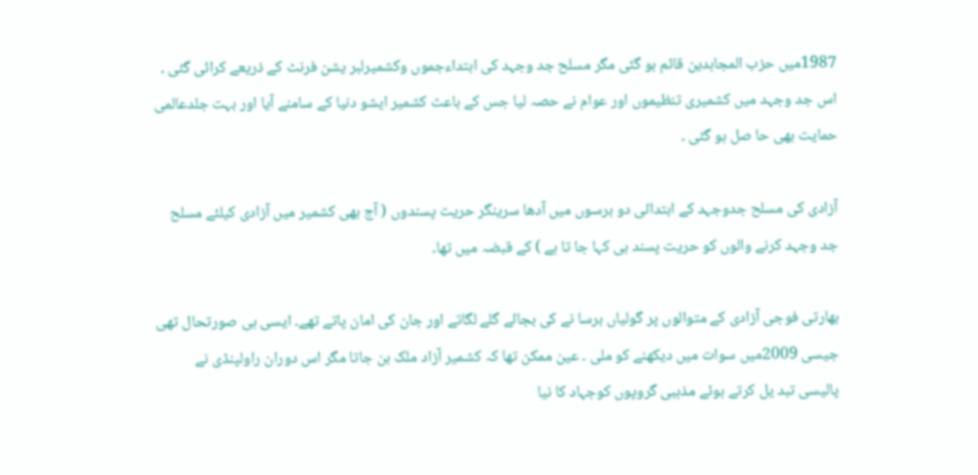1987میں حزب المجاہدین قائم ہو گئی مگر مسلح جد وجہد کی ابتداءجموں وکشمیرلبر یشن فرنٹ کے ذریعے کرائی گئی ۔ اس جد وجہد میں کشمیری تنظیموں اور عوام نے حصہ لیا جس کے باعث کشمیر ایشو دنیا کے سامنے آیا اور بہت جلدعالمی حمایت بھی حا صل ہو گئی ۔

آزادی کی مسلح جدوجہد کے ابتدائی دو برسوں میں آدھا سرینگر حریت پسندوں ( آج بھی کشمیر میں آزادی کیلئے مسلح جد وجہد کرنے والوں کو حریت پسند ہی کہا جا تا ہے ) کے قبضہ میں تھا۔

بھارتی فوجی آزادی کے متوالوں پر گولیاں برسا نے کی بجائے گلے لگاتے اور جان کی امان پاتے تھے۔ ایسی ہی صورتحال تھی جیسی 2009میں سوات میں دیکھنے کو ملی ۔ عین ممکن تھا کہ کشمیر آزاد ملک بن جاتا مگر اس دوران راولپنڈی نے پالیسی تبد یل کرتے ہوئے مذہبی گروپوں کوجہاد کا نیا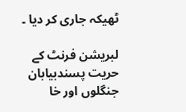ٹھیکہ جاری کر دیا ۔

لبریشن فرنٹ کے حریت پسندبیابان جنگلوں اور خا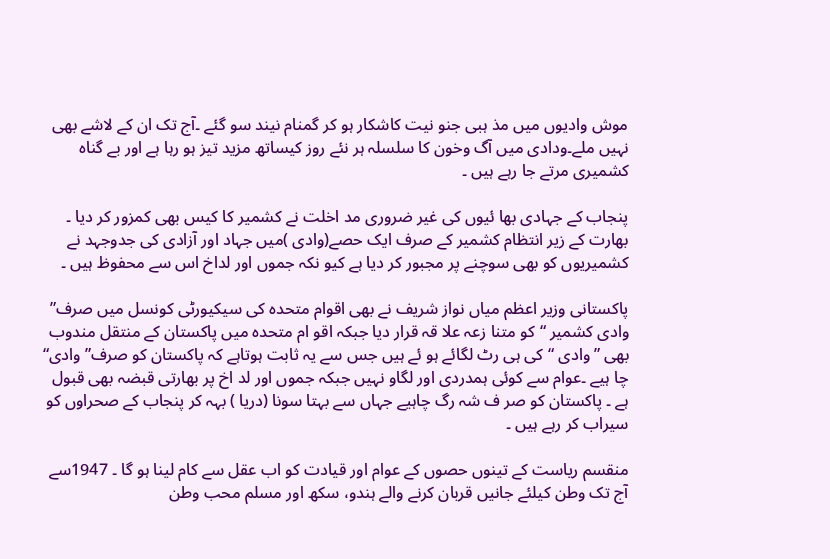موش وادیوں میں مذ ہبی جنو نیت کاشکار ہو کر گمنام نیند سو گئے ۔آج تک ان کے لاشے بھی نہیں ملے۔ودادی میں آگ وخون کا سلسلہ ہر نئے روز کیساتھ مزید تیز ہو رہا ہے اور بے گناہ کشمیری مرتے جا رہے ہیں ۔

پنجاب کے جہادی بھا ئیوں کی غیر ضروری مد اخلت نے کشمیر کا کیس بھی کمزور کر دیا ۔ بھارت کے زیر انتظام کشمیر کے صرف ایک حصے(وادی )میں جہاد اور آزادی کی جدوجہد نے کشمیریوں کو بھی سوچنے پر مجبور کر دیا ہے کیو نکہ جموں اور لداخ اس سے محفوظ ہیں ۔

پاکستانی وزیر اعظم میاں نواز شریف نے بھی اقوام متحدہ کی سیکیورٹی کونسل میں صرف” وادی کشمیر “کو متنا زعہ علا قہ قرار دیا جبکہ اقو ام متحدہ میں پاکستان کے منتقل مندوب بھی ”وادی “کی ہی رٹ لگائے ہو ئے ہیں جس سے یہ ثابت ہوتاہے کہ پاکستان کو صرف” وادی“ چا ہیے ۔عوام سے کوئی ہمدردی اور لگاو نہیں جبکہ جموں اور لد اخ پر بھارتی قبضہ بھی قبول ہے ۔ پاکستان کو صر ف شہ رگ چاہیے جہاں سے بہتا سونا (دریا ) بہہ کر پنجاب کے صحراوں کو سیراب کر رہے ہیں ۔

منقسم ریاست کے تینوں حصوں کے عوام اور قیادت کو اب عقل سے کام لینا ہو گا ۔ 1947سے آج تک وطن کیلئے جانیں قربان کرنے والے ہندو، سکھ اور مسلم محب وطن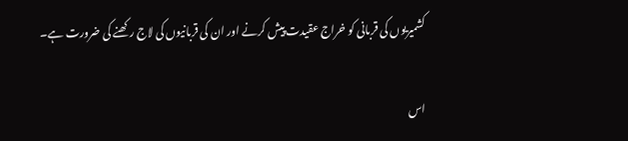کشمیریوں کی قربانی کو خراج عقیدت پیش کرنے اور ان کی قربانیوں کی لاج رکھنے کی ضرورت ہے۔

اس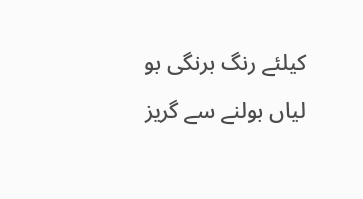کیلئے رنگ برنگی بو لیاں بولنے سے گریز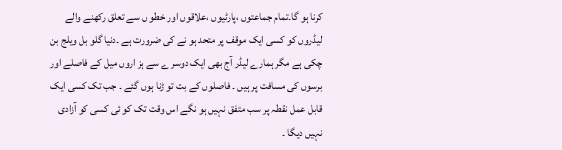کرنا ہو گا۔تمام جماعتوں ،پارٹیوں ،علاقوں اور خطو ں سے تعلق رکھنے والے لیڈروں کو کسی ایک موقف پر متحد ہو نے کی ضرورت ہے ۔دنیا گلو بل ویلج بن چکی ہے مگر ہمارے لیڈر آج بھی ایک دوسر ے سے ہز اروں میل کے فاصلے اور برسوں کی مسافت پر ہیں ۔ فاصلوں کے بت تو ڑنا ہوں گئے ۔ جب تک کسی ایک قابل عمل نقطہ پر سب متفق نہیں ہو نگے اس وقت تک کو ئی کسی کو آزادی نہیں دیگا ۔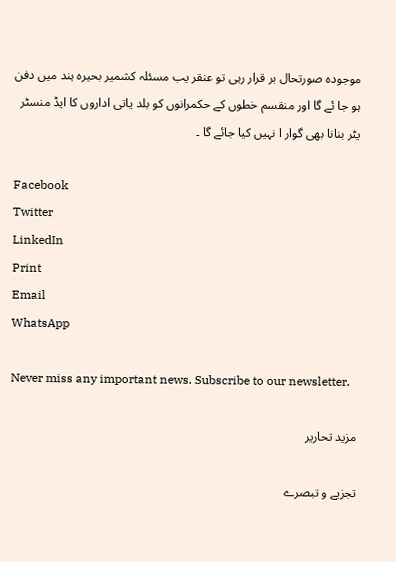موجودہ صورتحال بر قرار رہی تو عنقر یب مسئلہ کشمیر بحیرہ ہند میں دفن ہو جا ئے گا اور منقسم خطوں کے حکمرانوں کو بلد یاتی اداروں کا ایڈ منسٹر یٹر بنانا بھی گوار ا نہیں کیا جائے گا ۔

Facebook
Twitter
LinkedIn
Print
Email
WhatsApp

Never miss any important news. Subscribe to our newsletter.

مزید تحاریر

تجزیے و تبصرے